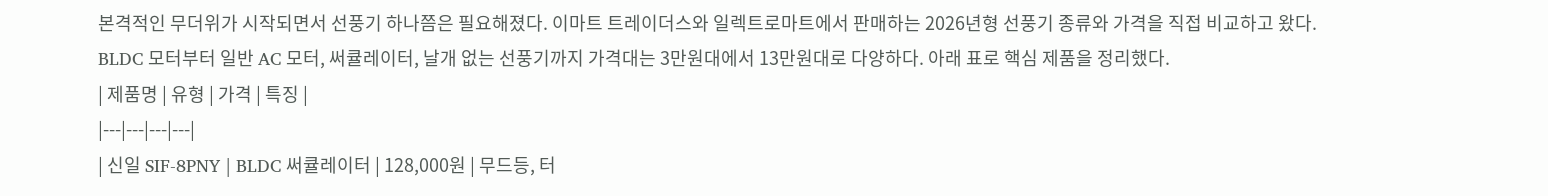본격적인 무더위가 시작되면서 선풍기 하나쯤은 필요해졌다. 이마트 트레이더스와 일렉트로마트에서 판매하는 2026년형 선풍기 종류와 가격을 직접 비교하고 왔다. BLDC 모터부터 일반 AC 모터, 써큘레이터, 날개 없는 선풍기까지 가격대는 3만원대에서 13만원대로 다양하다. 아래 표로 핵심 제품을 정리했다.
| 제품명 | 유형 | 가격 | 특징 |
|---|---|---|---|
| 신일 SIF-8PNY | BLDC 써큘레이터 | 128,000원 | 무드등, 터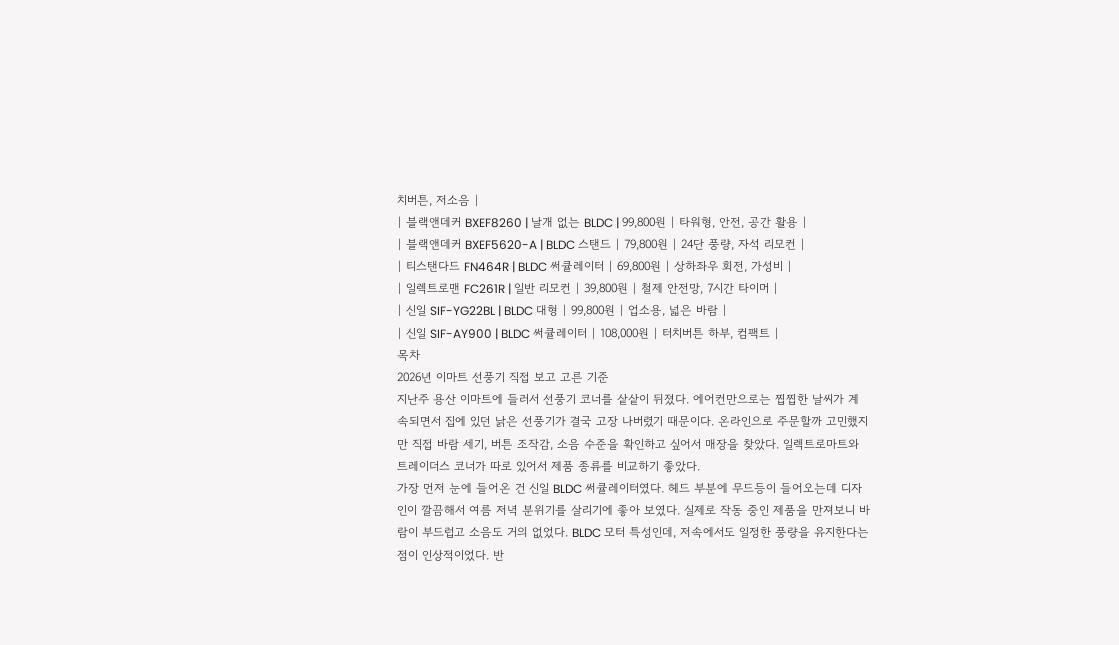치버튼, 저소음 |
| 블랙앤데커 BXEF8260 | 날개 없는 BLDC | 99,800원 | 타워형, 안전, 공간 활용 |
| 블랙앤데커 BXEF5620-A | BLDC 스탠드 | 79,800원 | 24단 풍량, 자석 리모컨 |
| 티스탠다드 FN464R | BLDC 써큘레이터 | 69,800원 | 상하좌우 회전, 가성비 |
| 일렉트로맨 FC261R | 일반 리모컨 | 39,800원 | 철제 안전망, 7시간 타이머 |
| 신일 SIF-YG22BL | BLDC 대형 | 99,800원 | 업소용, 넓은 바람 |
| 신일 SIF-AY900 | BLDC 써큘레이터 | 108,000원 | 터치버튼 하부, 컴팩트 |
목차
2026년 이마트 선풍기 직접 보고 고른 기준
지난주 용산 이마트에 들러서 선풍기 코너를 샅샅이 뒤졌다. 에어컨만으로는 찝찝한 날씨가 계속되면서 집에 있던 낡은 선풍기가 결국 고장 나버렸기 때문이다. 온라인으로 주문할까 고민했지만 직접 바람 세기, 버튼 조작감, 소음 수준을 확인하고 싶어서 매장을 찾았다. 일렉트로마트와 트레이더스 코너가 따로 있어서 제품 종류를 비교하기 좋았다.
가장 먼저 눈에 들어온 건 신일 BLDC 써큘레이터였다. 헤드 부분에 무드등이 들어오는데 디자인이 깔끔해서 여름 저녁 분위기를 살리기에 좋아 보였다. 실제로 작동 중인 제품을 만져보니 바람이 부드럽고 소음도 거의 없었다. BLDC 모터 특성인데, 저속에서도 일정한 풍량을 유지한다는 점이 인상적이었다. 반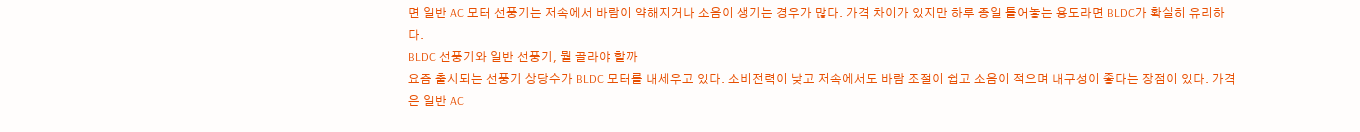면 일반 AC 모터 선풍기는 저속에서 바람이 약해지거나 소음이 생기는 경우가 많다. 가격 차이가 있지만 하루 종일 틀어놓는 용도라면 BLDC가 확실히 유리하다.
BLDC 선풍기와 일반 선풍기, 뭘 골라야 할까
요즘 출시되는 선풍기 상당수가 BLDC 모터를 내세우고 있다. 소비전력이 낮고 저속에서도 바람 조절이 쉽고 소음이 적으며 내구성이 좋다는 장점이 있다. 가격은 일반 AC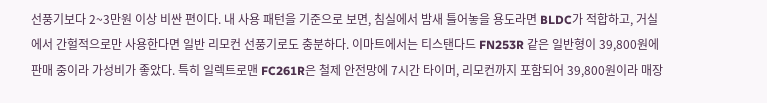선풍기보다 2~3만원 이상 비싼 편이다. 내 사용 패턴을 기준으로 보면, 침실에서 밤새 틀어놓을 용도라면 BLDC가 적합하고, 거실에서 간헐적으로만 사용한다면 일반 리모컨 선풍기로도 충분하다. 이마트에서는 티스탠다드 FN253R 같은 일반형이 39,800원에 판매 중이라 가성비가 좋았다. 특히 일렉트로맨 FC261R은 철제 안전망에 7시간 타이머, 리모컨까지 포함되어 39,800원이라 매장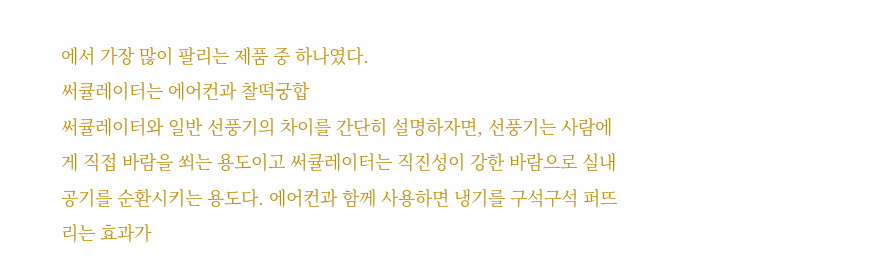에서 가장 많이 팔리는 제품 중 하나였다.
써큘레이터는 에어컨과 찰떡궁합
써큘레이터와 일반 선풍기의 차이를 간단히 설명하자면, 선풍기는 사람에게 직접 바람을 쐬는 용도이고 써큘레이터는 직진성이 강한 바람으로 실내 공기를 순환시키는 용도다. 에어컨과 함께 사용하면 냉기를 구석구석 퍼뜨리는 효과가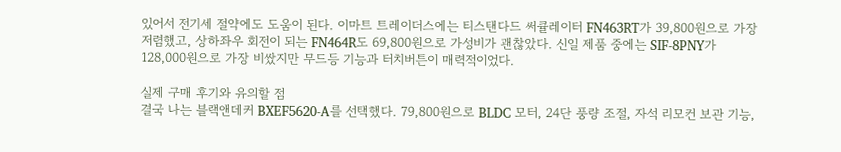있어서 전기세 절약에도 도움이 된다. 이마트 트레이더스에는 티스탠다드 써큘레이터 FN463RT가 39,800원으로 가장 저렴했고, 상하좌우 회전이 되는 FN464R도 69,800원으로 가성비가 괜찮았다. 신일 제품 중에는 SIF-8PNY가 128,000원으로 가장 비쌌지만 무드등 기능과 터치버튼이 매력적이었다.

실제 구매 후기와 유의할 점
결국 나는 블랙앤데커 BXEF5620-A를 선택했다. 79,800원으로 BLDC 모터, 24단 풍량 조절, 자석 리모컨 보관 기능,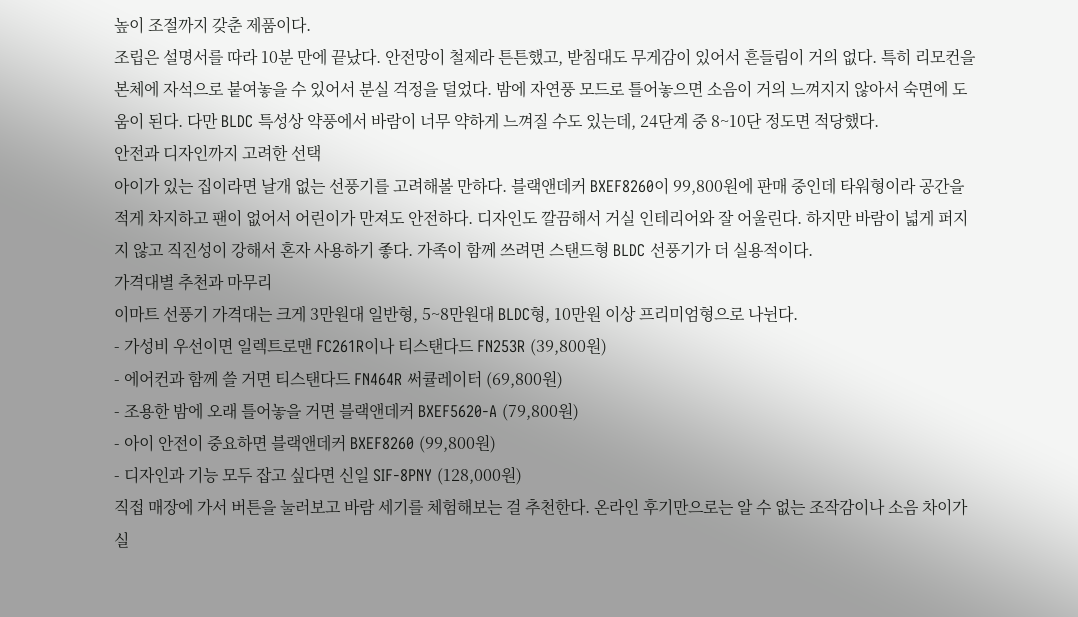높이 조절까지 갖춘 제품이다.
조립은 설명서를 따라 10분 만에 끝났다. 안전망이 철제라 튼튼했고, 받침대도 무게감이 있어서 흔들림이 거의 없다. 특히 리모컨을 본체에 자석으로 붙여놓을 수 있어서 분실 걱정을 덜었다. 밤에 자연풍 모드로 틀어놓으면 소음이 거의 느껴지지 않아서 숙면에 도움이 된다. 다만 BLDC 특성상 약풍에서 바람이 너무 약하게 느껴질 수도 있는데, 24단계 중 8~10단 정도면 적당했다.
안전과 디자인까지 고려한 선택
아이가 있는 집이라면 날개 없는 선풍기를 고려해볼 만하다. 블랙앤데커 BXEF8260이 99,800원에 판매 중인데 타워형이라 공간을 적게 차지하고 팬이 없어서 어린이가 만져도 안전하다. 디자인도 깔끔해서 거실 인테리어와 잘 어울린다. 하지만 바람이 넓게 퍼지지 않고 직진성이 강해서 혼자 사용하기 좋다. 가족이 함께 쓰려면 스탠드형 BLDC 선풍기가 더 실용적이다.
가격대별 추천과 마무리
이마트 선풍기 가격대는 크게 3만원대 일반형, 5~8만원대 BLDC형, 10만원 이상 프리미엄형으로 나뉜다.
- 가성비 우선이면 일렉트로맨 FC261R이나 티스탠다드 FN253R (39,800원)
- 에어컨과 함께 쓸 거면 티스탠다드 FN464R 써큘레이터 (69,800원)
- 조용한 밤에 오래 틀어놓을 거면 블랙앤데커 BXEF5620-A (79,800원)
- 아이 안전이 중요하면 블랙앤데커 BXEF8260 (99,800원)
- 디자인과 기능 모두 잡고 싶다면 신일 SIF-8PNY (128,000원)
직접 매장에 가서 버튼을 눌러보고 바람 세기를 체험해보는 걸 추천한다. 온라인 후기만으로는 알 수 없는 조작감이나 소음 차이가 실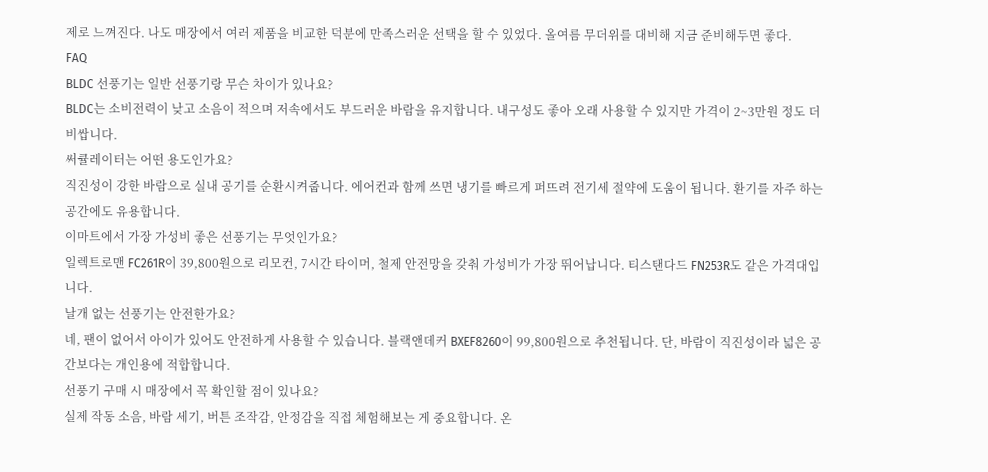제로 느껴진다. 나도 매장에서 여러 제품을 비교한 덕분에 만족스러운 선택을 할 수 있었다. 올여름 무더위를 대비해 지금 준비해두면 좋다.
FAQ
BLDC 선풍기는 일반 선풍기랑 무슨 차이가 있나요?
BLDC는 소비전력이 낮고 소음이 적으며 저속에서도 부드러운 바람을 유지합니다. 내구성도 좋아 오래 사용할 수 있지만 가격이 2~3만원 정도 더 비쌉니다.
써큘레이터는 어떤 용도인가요?
직진성이 강한 바람으로 실내 공기를 순환시켜줍니다. 에어컨과 함께 쓰면 냉기를 빠르게 퍼뜨려 전기세 절약에 도움이 됩니다. 환기를 자주 하는 공간에도 유용합니다.
이마트에서 가장 가성비 좋은 선풍기는 무엇인가요?
일렉트로맨 FC261R이 39,800원으로 리모컨, 7시간 타이머, 철제 안전망을 갖춰 가성비가 가장 뛰어납니다. 티스탠다드 FN253R도 같은 가격대입니다.
날개 없는 선풍기는 안전한가요?
네, 팬이 없어서 아이가 있어도 안전하게 사용할 수 있습니다. 블랙앤데커 BXEF8260이 99,800원으로 추천됩니다. 단, 바람이 직진성이라 넓은 공간보다는 개인용에 적합합니다.
선풍기 구매 시 매장에서 꼭 확인할 점이 있나요?
실제 작동 소음, 바람 세기, 버튼 조작감, 안정감을 직접 체험해보는 게 중요합니다. 온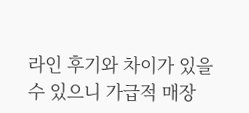라인 후기와 차이가 있을 수 있으니 가급적 매장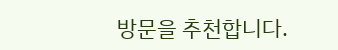방문을 추천합니다.